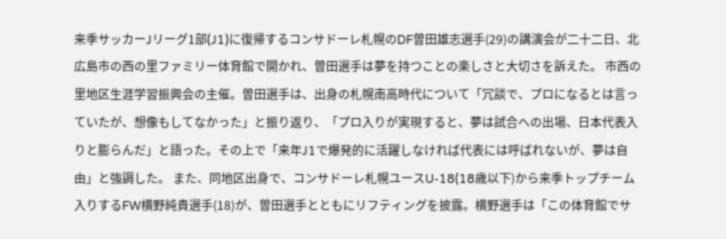来季サッカーJリーグ1部(J1)に復帰するコンサドーレ札幌のDF曽田雄志選手(29)の講演会が二十二日、北広島市の西の里ファミリー体育館で開かれ、曽田選手は夢を持つことの楽しさと大切さを訴えた。 市西の里地区生涯学習振興会の主催。曽田選手は、出身の札幌南高時代について「冗談で、プロになるとは言っていたが、想像もしてなかった」と振り返り、「プロ入りが実現すると、夢は試合への出場、日本代表入りと膨らんだ」と語った。その上で「来年J1で爆発的に活躍しなければ代表には呼ばれないが、夢は自由」と強調した。 また、同地区出身で、コンサドーレ札幌ユースU-18(18歳以下)から来季トップチーム入りするFW横野純貴選手(18)が、曽田選手とともにリフティングを披露。横野選手は「この体育館でサ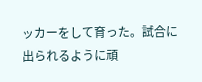ッカーをして育った。試合に出られるように頑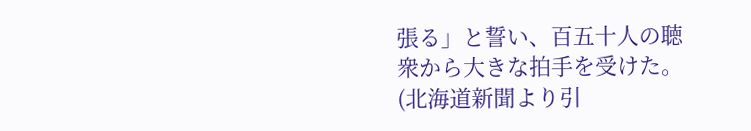張る」と誓い、百五十人の聴衆から大きな拍手を受けた。
(北海道新聞より引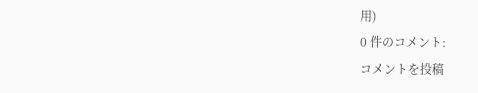用)
0 件のコメント:
コメントを投稿